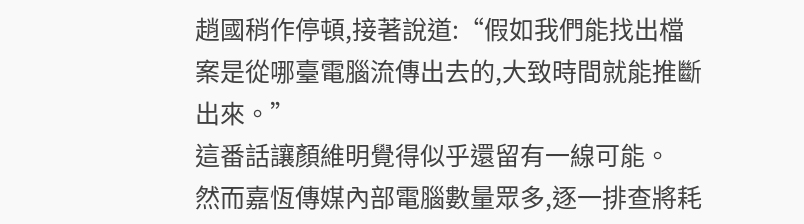趙國稍作停頓,接著說道:“假如我們能找出檔案是從哪臺電腦流傳出去的,大致時間就能推斷出來。”
這番話讓顏維明覺得似乎還留有一線可能。
然而嘉恆傳媒內部電腦數量眾多,逐一排查將耗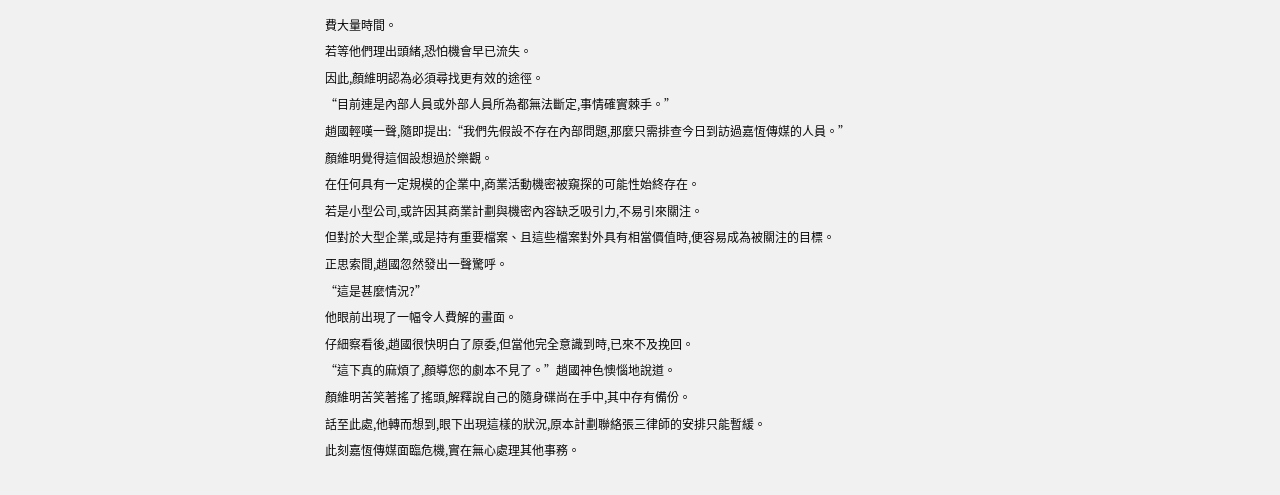費大量時間。
若等他們理出頭緒,恐怕機會早已流失。
因此,顏維明認為必須尋找更有效的途徑。
“目前連是內部人員或外部人員所為都無法斷定,事情確實棘手。”
趙國輕嘆一聲,隨即提出:“我們先假設不存在內部問題,那麼只需排查今日到訪過嘉恆傳媒的人員。”
顏維明覺得這個設想過於樂觀。
在任何具有一定規模的企業中,商業活動機密被窺探的可能性始終存在。
若是小型公司,或許因其商業計劃與機密內容缺乏吸引力,不易引來關注。
但對於大型企業,或是持有重要檔案、且這些檔案對外具有相當價值時,便容易成為被關注的目標。
正思索間,趙國忽然發出一聲驚呼。
“這是甚麼情況?”
他眼前出現了一幅令人費解的畫面。
仔細察看後,趙國很快明白了原委,但當他完全意識到時,已來不及挽回。
“這下真的麻煩了,顏導您的劇本不見了。”趙國神色懊惱地說道。
顏維明苦笑著搖了搖頭,解釋說自己的隨身碟尚在手中,其中存有備份。
話至此處,他轉而想到,眼下出現這樣的狀況,原本計劃聯絡張三律師的安排只能暫緩。
此刻嘉恆傳媒面臨危機,實在無心處理其他事務。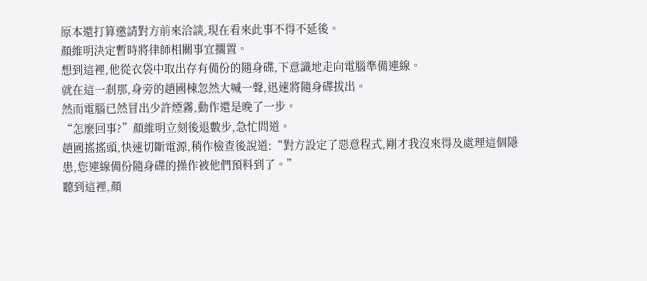原本還打算邀請對方前來洽談,現在看來此事不得不延後。
顏維明決定暫時將律師相關事宜擱置。
想到這裡,他從衣袋中取出存有備份的隨身碟,下意識地走向電腦準備連線。
就在這一剎那,身旁的趙國棟忽然大喊一聲,迅速將隨身碟拔出。
然而電腦已然冒出少許煙霧,動作還是晚了一步。
“怎麼回事?”顏維明立刻後退數步,急忙問道。
趙國搖搖頭,快速切斷電源,稍作檢查後說道:“對方設定了惡意程式,剛才我沒來得及處理這個隱患,您連線備份隨身碟的操作被他們預料到了。”
聽到這裡,顏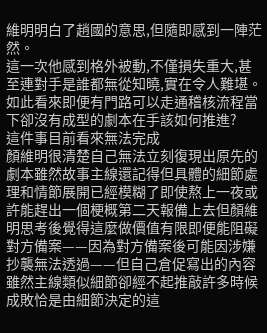維明明白了趙國的意思,但隨即感到一陣茫然。
這一次他感到格外被動,不僅損失重大,甚至連對手是誰都無從知曉,實在令人難堪。
如此看來即便有門路可以走通稽核流程當下卻沒有成型的劇本在手該如何推進?
這件事目前看來無法完成
顏維明很清楚自己無法立刻復現出原先的劇本雖然故事主線還記得但具體的細節處理和情節展開已經模糊了即使熬上一夜或許能趕出一個梗概第二天報備上去但顏維明思考後覺得這麼做價值有限即便能阻礙對方備案——因為對方備案後可能因涉嫌抄襲無法透過——但自己倉促寫出的內容雖然主線類似細節卻經不起推敲許多時候成敗恰是由細節決定的這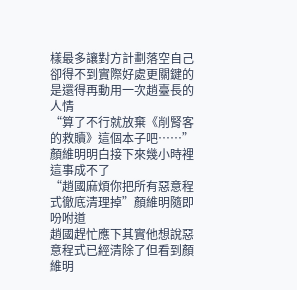樣最多讓對方計劃落空自己卻得不到實際好處更關鍵的是還得再動用一次趙臺長的人情
“算了不行就放棄《削腎客的救贖》這個本子吧……”
顏維明明白接下來幾小時裡這事成不了
“趙國麻煩你把所有惡意程式徹底清理掉”顏維明隨即吩咐道
趙國趕忙應下其實他想說惡意程式已經清除了但看到顏維明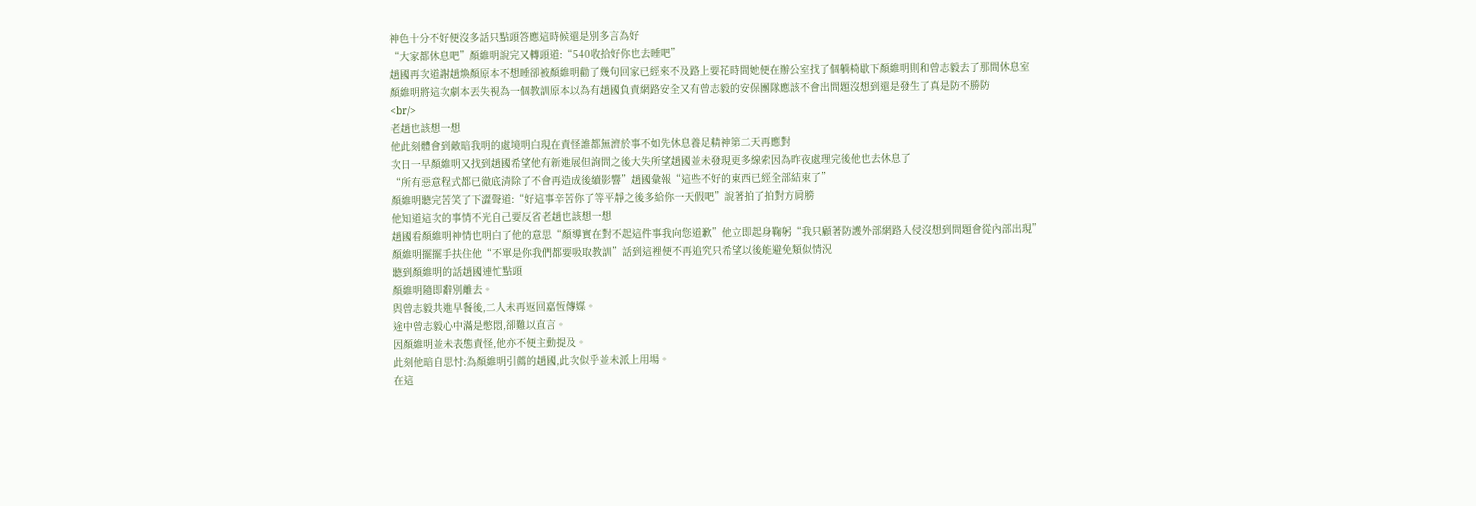神色十分不好便沒多話只點頭答應這時候還是別多言為好
“大家都休息吧”顏維明說完又轉頭道:“540收拾好你也去睡吧”
趙國再次道謝趙煥顏原本不想睡卻被顏維明勸了幾句回家已經來不及路上要花時間她便在辦公室找了個躺椅歇下顏維明則和曾志毅去了那間休息室
顏維明將這次劇本丟失視為一個教訓原本以為有趙國負責網路安全又有曾志毅的安保團隊應該不會出問題沒想到還是發生了真是防不勝防
<br/>
老趙也該想一想
他此刻體會到敵暗我明的處境明白現在責怪誰都無濟於事不如先休息養足精神第二天再應對
次日一早顏維明又找到趙國希望他有新進展但詢問之後大失所望趙國並未發現更多線索因為昨夜處理完後他也去休息了
“所有惡意程式都已徹底清除了不會再造成後續影響”趙國彙報“這些不好的東西已經全部結束了”
顏維明聽完苦笑了下澀聲道:“好這事辛苦你了等平靜之後多給你一天假吧”說著拍了拍對方肩膀
他知道這次的事情不光自己要反省老趙也該想一想
趙國看顏維明神情也明白了他的意思“顏導實在對不起這件事我向您道歉”他立即起身鞠躬“我只顧著防護外部網路入侵沒想到問題會從內部出現”
顏維明擺擺手扶住他“不單是你我們都要吸取教訓”話到這裡便不再追究只希望以後能避免類似情況
聽到顏維明的話趙國連忙點頭
顏維明隨即辭別離去。
與曾志毅共進早餐後,二人未再返回嘉恆傳媒。
途中曾志毅心中滿是憋悶,卻難以直言。
因顏維明並未表態責怪,他亦不便主動提及。
此刻他暗自思忖:為顏維明引薦的趙國,此次似乎並未派上用場。
在這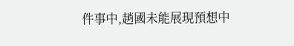件事中,趙國未能展現預想中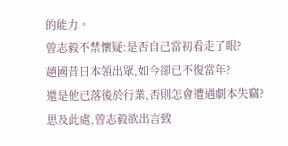的能力。
曾志毅不禁懷疑:是否自己當初看走了眼?
趙國昔日本領出眾,如今卻已不復當年?
還是他已落後於行業,否則怎會遭遇劇本失竊?
思及此處,曾志毅欲出言致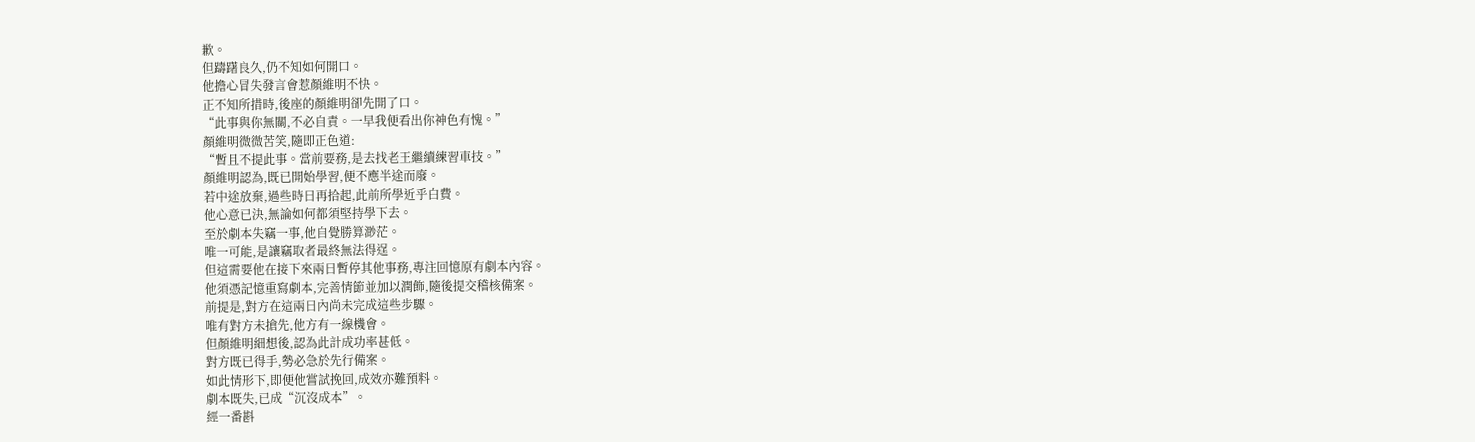歉。
但躊躇良久,仍不知如何開口。
他擔心冒失發言會惹顏維明不快。
正不知所措時,後座的顏維明卻先開了口。
“此事與你無關,不必自責。一早我便看出你神色有愧。”
顏維明微微苦笑,隨即正色道:
“暫且不提此事。當前要務,是去找老王繼續練習車技。”
顏維明認為,既已開始學習,便不應半途而廢。
若中途放棄,過些時日再拾起,此前所學近乎白費。
他心意已決,無論如何都須堅持學下去。
至於劇本失竊一事,他自覺勝算渺茫。
唯一可能,是讓竊取者最終無法得逞。
但這需要他在接下來兩日暫停其他事務,專注回憶原有劇本內容。
他須憑記憶重寫劇本,完善情節並加以潤飾,隨後提交稽核備案。
前提是,對方在這兩日內尚未完成這些步驟。
唯有對方未搶先,他方有一線機會。
但顏維明細想後,認為此計成功率甚低。
對方既已得手,勢必急於先行備案。
如此情形下,即便他嘗試挽回,成效亦難預料。
劇本既失,已成“沉沒成本”。
經一番斟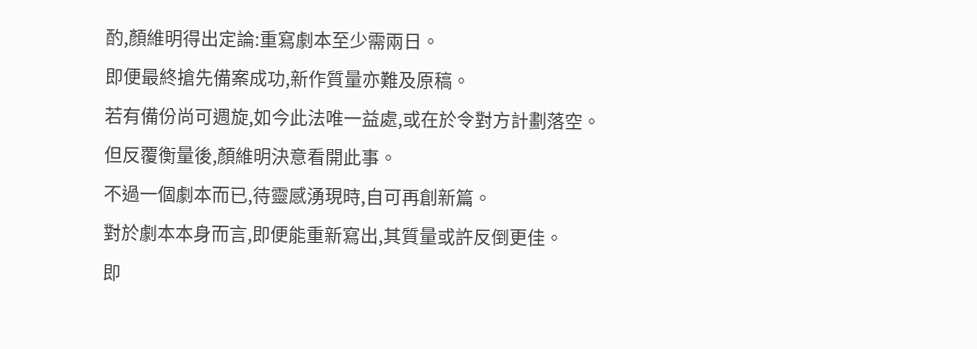酌,顏維明得出定論:重寫劇本至少需兩日。
即便最終搶先備案成功,新作質量亦難及原稿。
若有備份尚可週旋,如今此法唯一益處,或在於令對方計劃落空。
但反覆衡量後,顏維明決意看開此事。
不過一個劇本而已,待靈感湧現時,自可再創新篇。
對於劇本本身而言,即便能重新寫出,其質量或許反倒更佳。
即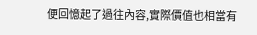便回憶起了過往內容,實際價值也相當有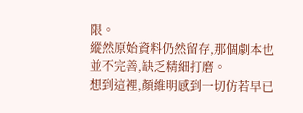限。
縱然原始資料仍然留存,那個劇本也並不完善,缺乏精細打磨。
想到這裡,顏維明感到一切仿若早已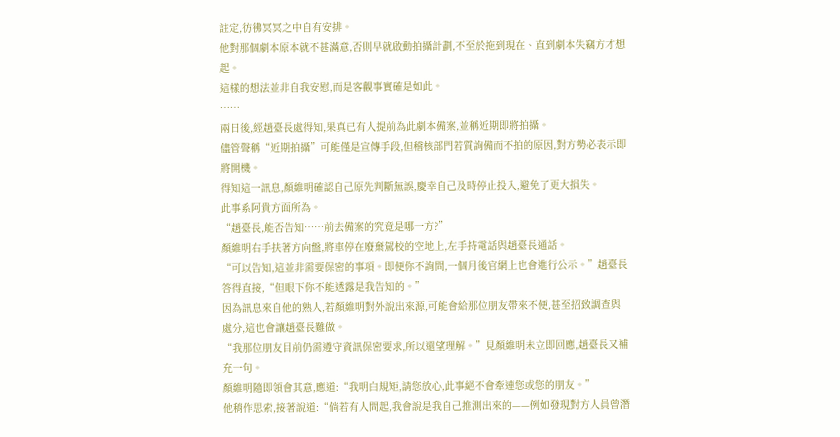註定,彷彿冥冥之中自有安排。
他對那個劇本原本就不甚滿意,否則早就啟動拍攝計劃,不至於拖到現在、直到劇本失竊方才想起。
這樣的想法並非自我安慰,而是客觀事實確是如此。
……
兩日後,經趙臺長處得知,果真已有人提前為此劇本備案,並稱近期即將拍攝。
儘管聲稱“近期拍攝”可能僅是宣傳手段,但稽核部門若質詢備而不拍的原因,對方勢必表示即將開機。
得知這一訊息,顏維明確認自己原先判斷無誤,慶幸自己及時停止投入,避免了更大損失。
此事系阿貴方面所為。
“趙臺長,能否告知……前去備案的究竟是哪一方?”
顏維明右手扶著方向盤,將車停在廢棄駕校的空地上,左手持電話與趙臺長通話。
“可以告知,這並非需要保密的事項。即便你不詢問,一個月後官網上也會進行公示。”趙臺長答得直接,“但眼下你不能透露是我告知的。”
因為訊息來自他的熟人,若顏維明對外說出來源,可能會給那位朋友帶來不便,甚至招致調查與處分,這也會讓趙臺長難做。
“我那位朋友目前仍需遵守資訊保密要求,所以還望理解。”見顏維明未立即回應,趙臺長又補充一句。
顏維明隨即領會其意,應道:“我明白規矩,請您放心,此事絕不會牽連您或您的朋友。”
他稍作思索,接著說道:“倘若有人問起,我會說是我自己推測出來的——例如發現對方人員曾潛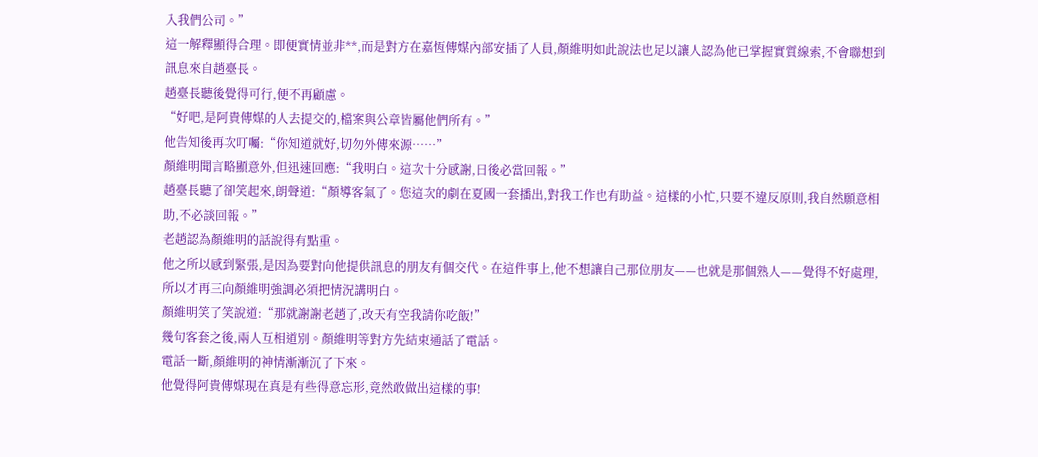入我們公司。”
這一解釋顯得合理。即便實情並非**,而是對方在嘉恆傳媒內部安插了人員,顏維明如此說法也足以讓人認為他已掌握實質線索,不會聯想到訊息來自趙臺長。
趙臺長聽後覺得可行,便不再顧慮。
“好吧,是阿貴傳媒的人去提交的,檔案與公章皆屬他們所有。”
他告知後再次叮囑:“你知道就好,切勿外傳來源……”
顏維明聞言略顯意外,但迅速回應:“我明白。這次十分感謝,日後必當回報。”
趙臺長聽了卻笑起來,朗聲道:“顏導客氣了。您這次的劇在夏國一套播出,對我工作也有助益。這樣的小忙,只要不違反原則,我自然願意相助,不必談回報。”
老趙認為顏維明的話說得有點重。
他之所以感到緊張,是因為要對向他提供訊息的朋友有個交代。在這件事上,他不想讓自己那位朋友——也就是那個熟人——覺得不好處理,所以才再三向顏維明強調必須把情況講明白。
顏維明笑了笑說道:“那就謝謝老趙了,改天有空我請你吃飯!”
幾句客套之後,兩人互相道別。顏維明等對方先結束通話了電話。
電話一斷,顏維明的神情漸漸沉了下來。
他覺得阿貴傳媒現在真是有些得意忘形,竟然敢做出這樣的事!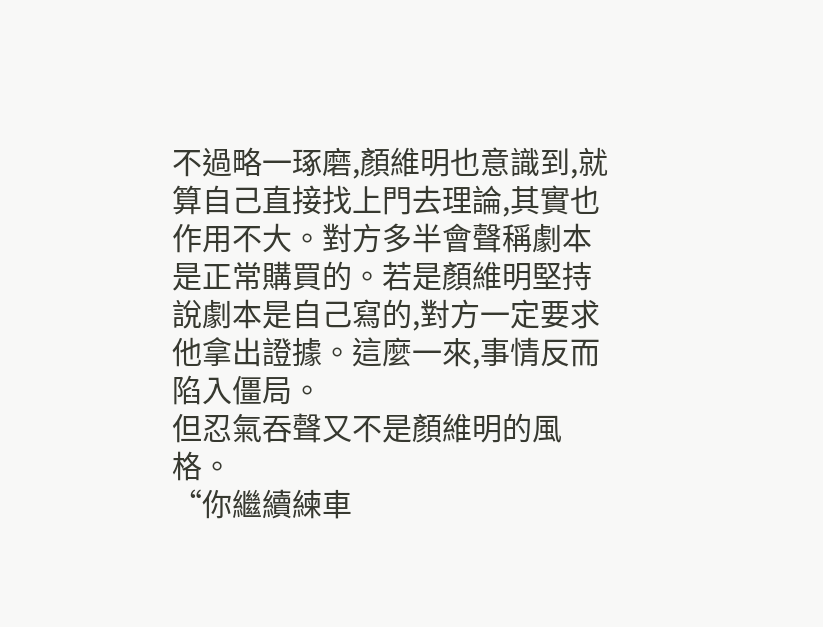不過略一琢磨,顏維明也意識到,就算自己直接找上門去理論,其實也作用不大。對方多半會聲稱劇本是正常購買的。若是顏維明堅持說劇本是自己寫的,對方一定要求他拿出證據。這麼一來,事情反而陷入僵局。
但忍氣吞聲又不是顏維明的風格。
“你繼續練車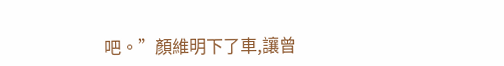吧。”顏維明下了車,讓曾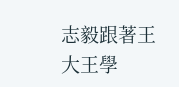志毅跟著王大王學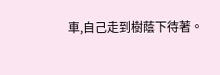車,自己走到樹蔭下待著。